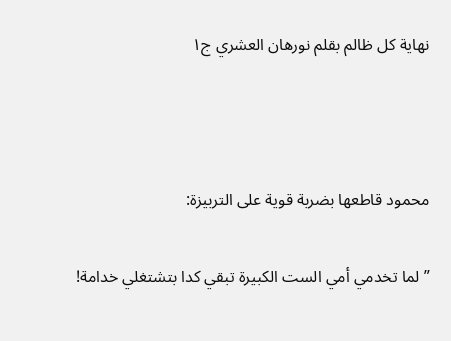نهاية كل ظالم بقلم نورهان العشري ج١



محمود قاطعها بضربة قوية على التربيزة:

” لما تخدمي أمي الست الكبيرة تبقي كدا بتشتغلي خدامة!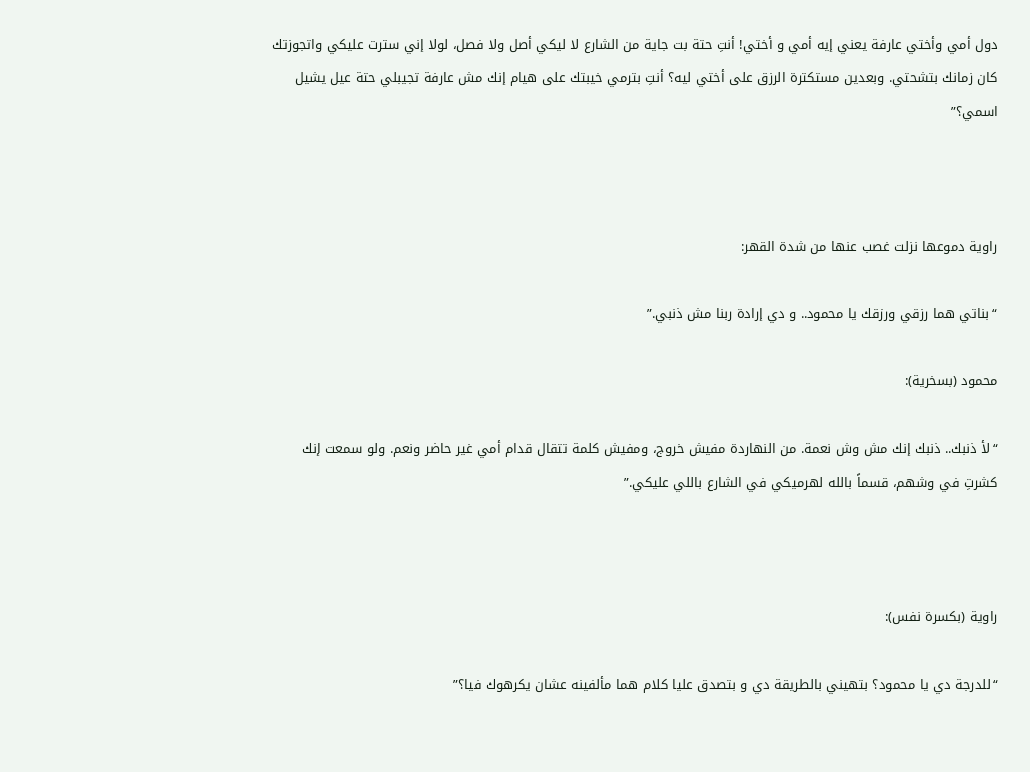دول أمي وأختي عارفة يعني إيه أمي و أختي! أنتِ حتة بت جاية من الشارع لا ليكي أصل ولا فصل، لولا إني سترت عليكي واتجوزتك كان زمانك بتشحتي. وبعدين مستكترة الرزق على أختي ليه؟ أنتِ بترمي خيبتك على هيام إنك مش عارفة تجيبلي حتة عيل يشيل اسمي؟”



راوية دموعها نزلت غصب عنها من شدة القهر:

“بناتي هما رزقي ورزقك يا محمود.. و دي إرادة ربنا مش ذنبي.”

محمود (بسخرية):

“لأ ذنبك.. ذنبك إنك مش وش نعمة. من النهاردة مفيش خروج، ومفيش كلمة تتقال قدام أمي غير حاضر ونعم. ولو سمعت إنك كشرتِ في وشهم، قسماً بالله لهرميكي في الشارع باللي عليكي.”



راوية (بكسرة نفس):

“للدرجة دي يا محمود؟ بتهيني بالطريقة دي و بتصدق عليا كلام هما مألفينه عشان يكرهوك فيا؟”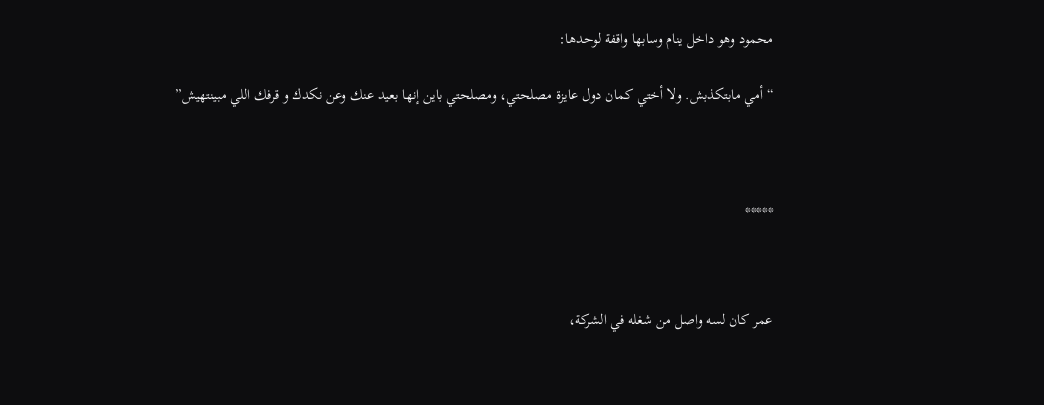محمود وهو داخل ينام وسابها واقفة لوحدها:

“أمي مابتكذبش. ولا أختي كمان دول عايزة مصلحتي، ومصلحتي باين إنها بعيد عنك وعن نكدك و قرفك اللي مبينتهيش”



*****



عمر كان لسه واصل من شغله في الشركة،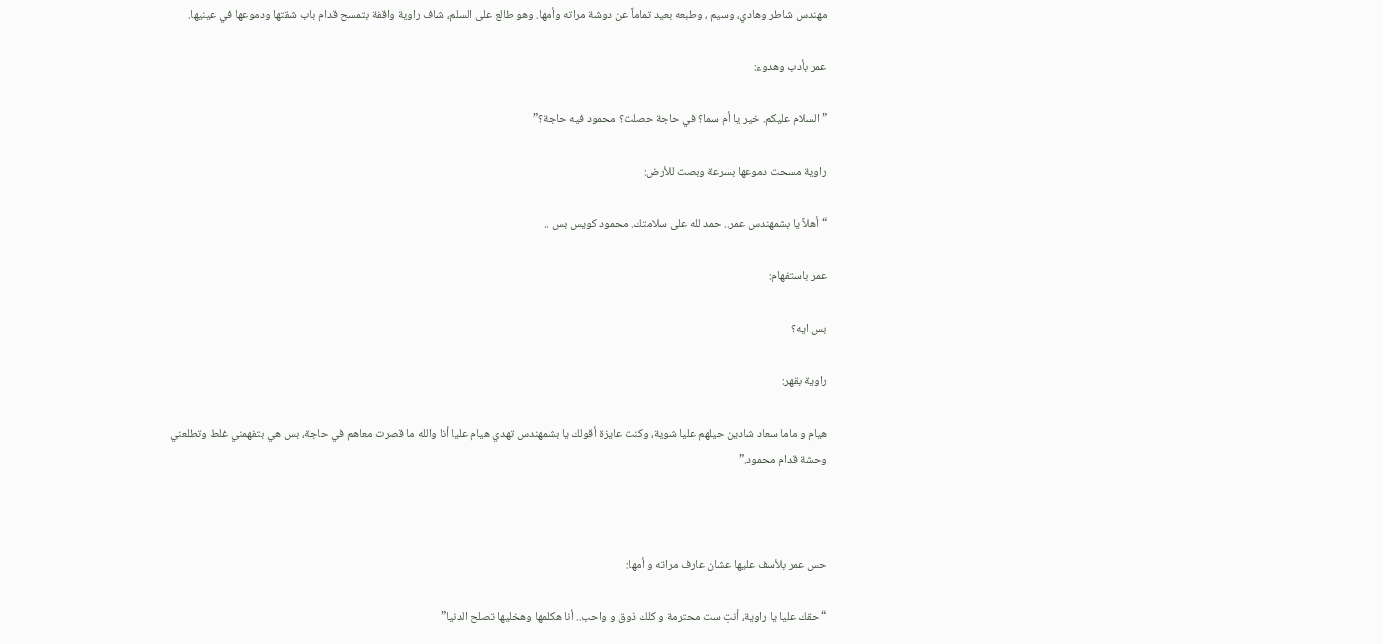مهندس شاطر وهادي، وسيم ، وطبعه بعيد تماماً عن دوشة مراته وأمها. وهو طالع على السلم، شاف راوية واقفة بتمسح قدام باب شقتها ودموعها في عينيها.

عمر بأدب وهدوء:

” السلام عليكم. خير يا أم سما؟ في حاجة حصلت؟ محمود فيه حاجة؟”

راوية مسحت دموعها بسرعة وبصت للأرض:

“أهلاً يا بشمهندس عمر.. حمد لله على سلامتك. محمود كويس بس ..

عمر باستفهام:

بس ايه؟

راوية بقهر:

هيام و ماما سعاد شادين حيلهم عليا شوية، وكنت عايزة أقولك يا بشمهندس تهدي هيام عليا أنا والله ما قصرت معاهم في حاجة، بس هي بتفهمني غلط وتطلعني وحشة قدام محمود.”



حس عمر بلأسف عليها عشان عارف مراته و أمها:

“حقك عليا يا راوية، أنتِ ست محترمة و كلك ذوق و واحب.. أنا هكلمها وهخليها تصلح الدنيا”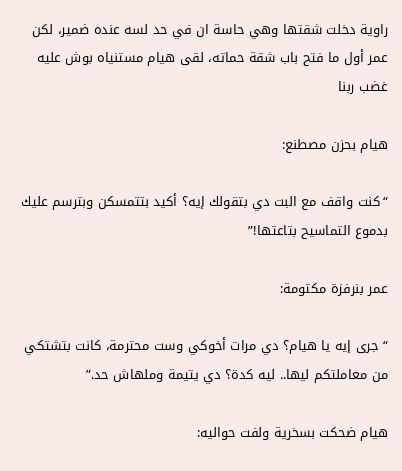راوية دخلت شقتها وهي حاسة ان في حد لسه عنده ضمير، لكن عمر أول ما فتح باب شقة حماته، لقى هيام مستنياه بوش عليه غضب ربنا

هيام بحزن مصطنع:

“كنت واقف مع البت دي بتقولك إيه؟ أكيد بتتمسكن وبترسم عليك بدموع التماسيح بتاعتها!”

عمر بنرفزة مكتومة:

“جرى إيه يا هيام؟ دي مرات أخوكي وست محترمة، كانت بتشتكي من معاملتكم ليها.. ليه كدة؟ دي يتيمة وملهاش حد.”

هيام ضحكت بسخرية ولفت حواليه: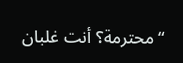“محترمة؟ أنت غلبان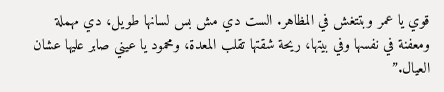قوي يا عمر وبتتغش في المظاهر. الست دي مش بس لسانها طويل، دي مهملة ومعفنة في نفسها وفي بيتها، ريحة شقتها تقلب المعدة، ومحمود يا عيني صابر عليها عشان العيال.”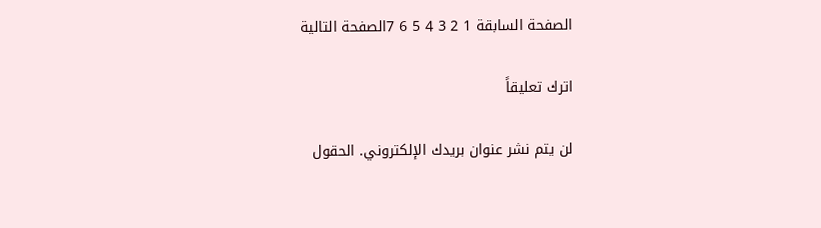الصفحة السابقة 1 2 3 4 5 6 7الصفحة التالية

اترك تعليقاً

لن يتم نشر عنوان بريدك الإلكتروني. الحقول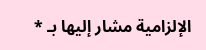الإلزامية مشار إليها بـ *